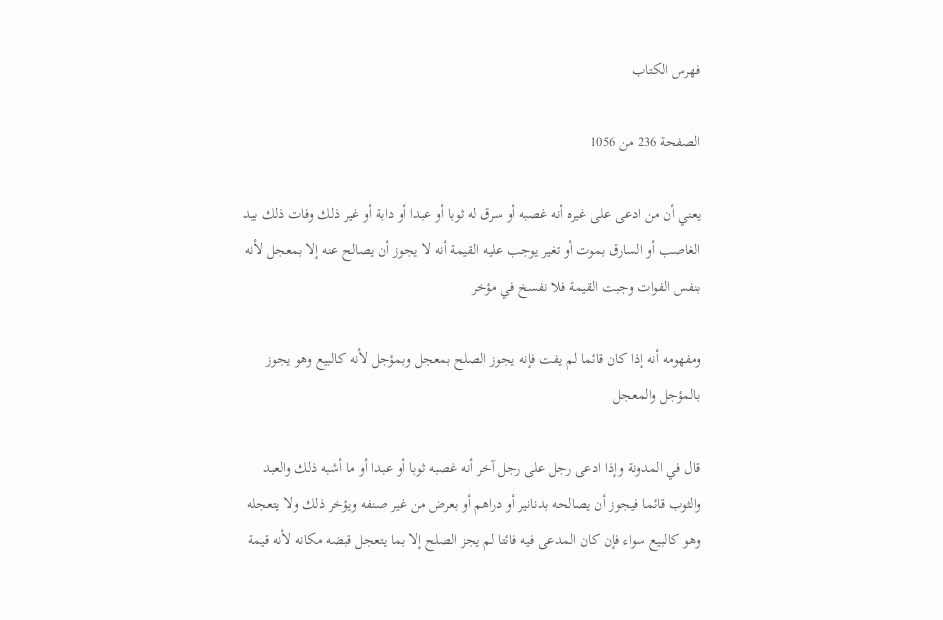فهرس الكتاب

الصفحة 236 من 1056

يعني أن من ادعى على غيره أنه غصبه أو سرق له ثوبا أو عبدا أو دابة أو غير ذلك وفات ذلك بيد الغاصب أو السارق بموت أو تغير يوجب عليه القيمة أنه لا يجوز أن يصالح عنه إلا بمعجل لأنه بنفس الفوات وجبت القيمة فلا نفسخ في مؤخر

ومفهومه أنه إذا كان قائما لم يفت فإنه يجوز الصلح بمعجل وبمؤجل لأنه كالبيع وهو يجوز بالمؤجل والمعجل

قال في المدونة وإذا ادعى رجل على رجل آخر أنه غصبه ثوبا أو عبدا أو ما أشبه ذلك والعبد والثوب قائما فيجوز أن يصالحه بدنانير أو دراهم أو بعرض من غير صنفه ويؤخر ذلك ولا يتعجله وهو كالبيع سواء فإن كان المدعى فيه فائتا لم يجز الصلح إلا بما يتعجل قبضه مكانه لأنه قيمة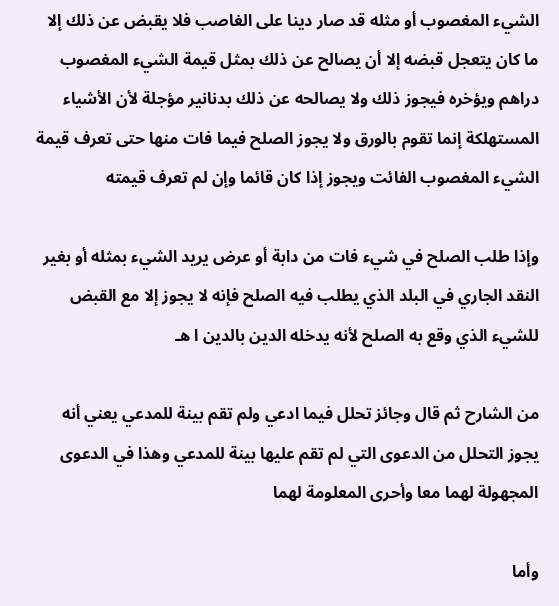الشيء المغصوب أو مثله قد صار دينا على الغاصب فلا يقبض عن ذلك إلا ما كان يتعجل قبضه إلا أن يصالح عن ذلك بمثل قيمة الشيء المغصوب دراهم ويؤخره فيجوز ذلك ولا يصالحه عن ذلك بدنانير مؤجلة لأن الأشياء المستهلكة إنما تقوم بالورق ولا يجوز الصلح فيما فات منها حتى تعرف قيمة الشيء المغصوب الفائت ويجوز إذا كان قائما وإن لم تعرف قيمته

وإذا طلب الصلح في شيء فات من دابة أو عرض يريد الشيء بمثله أو بغير النقد الجاري في البلد الذي يطلب فيه الصلح فإنه لا يجوز إلا مع القبض للشيء الذي وقع به الصلح لأنه يدخله الدين بالدين ا هـ

من الشارح ثم قال وجائز تحلل فيما ادعي ولم تقم بينة للمدعي يعني أنه يجوز التحلل من الدعوى التي لم تقم عليها بينة للمدعي وهذا في الدعوى المجهولة لهما معا وأحرى المعلومة لهما

وأما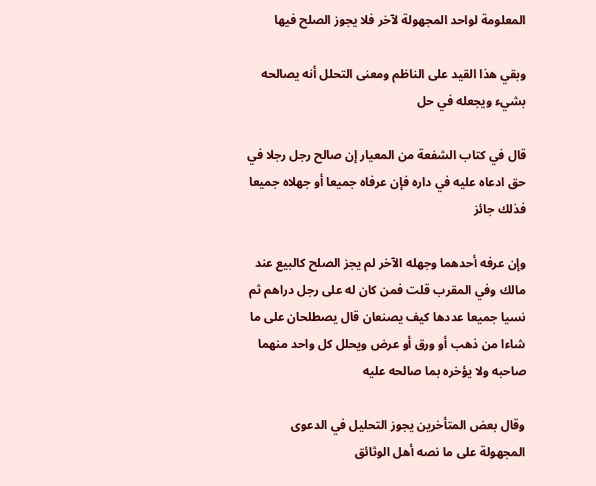المعلومة لواحد المجهولة لآخر فلا يجوز الصلح فيها

وبقي هذا القيد على الناظم ومعنى التحلل أنه يصالحه بشيء ويجعله في حل

قال في كتاب الشفعة من المعيار إن صالح رجل رجلا في حق ادعاه عليه في داره فإن عرفاه جميعا أو جهلاه جميعا فذلك جائز

وإن عرفه أحدهما وجهله الآخر لم يجز الصلح كالبيع عند مالك وفي المقرب قلت فمن كان له على رجل دراهم ثم نسيا جميعا عددها كيف يصنعان قال يصطلحان على ما شاءا من ذهب أو ورق أو عرض ويحلل كل واحد منهما صاحبه ولا يؤخره بما صالحه عليه

وقال بعض المتأخرين يجوز التحليل في الدعوى المجهولة على ما نصه أهل الوثائق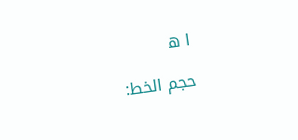ا ه

حجم الخط: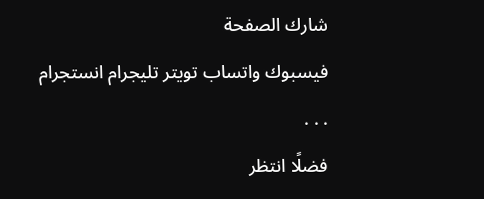شارك الصفحة
فيسبوك واتساب تويتر تليجرام انستجرام
. . .
فضلًا انتظر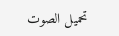تحميل الصوت